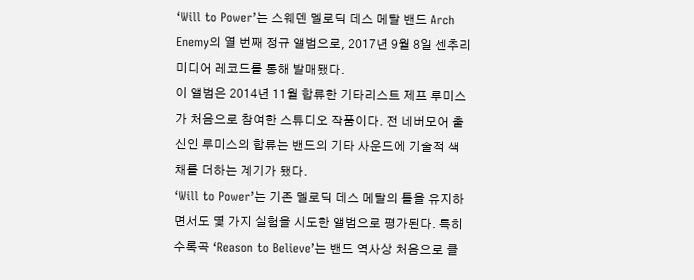‘Will to Power’는 스웨덴 멜로딕 데스 메탈 밴드 Arch Enemy의 열 번째 정규 앨범으로, 2017년 9월 8일 센추리 미디어 레코드를 통해 발매됐다.
이 앨범은 2014년 11월 합류한 기타리스트 제프 루미스가 처음으로 참여한 스튜디오 작품이다. 전 네버모어 출신인 루미스의 합류는 밴드의 기타 사운드에 기술적 색채를 더하는 계기가 됐다.
‘Will to Power’는 기존 멜로딕 데스 메탈의 틀을 유지하면서도 몇 가지 실험을 시도한 앨범으로 평가된다. 특히 수록곡 ‘Reason to Believe’는 밴드 역사상 처음으로 클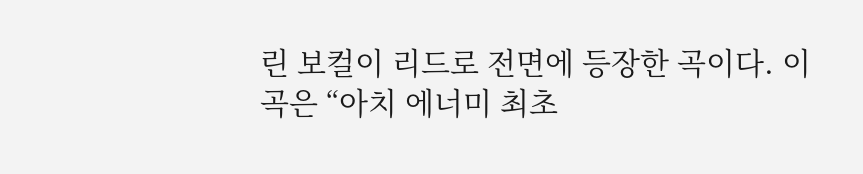린 보컬이 리드로 전면에 등장한 곡이다. 이 곡은 “아치 에너미 최초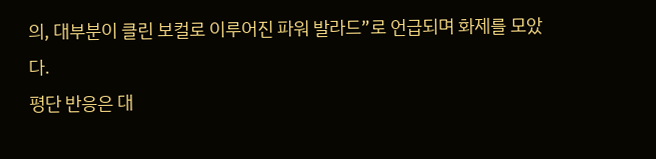의, 대부분이 클린 보컬로 이루어진 파워 발라드”로 언급되며 화제를 모았다.
평단 반응은 대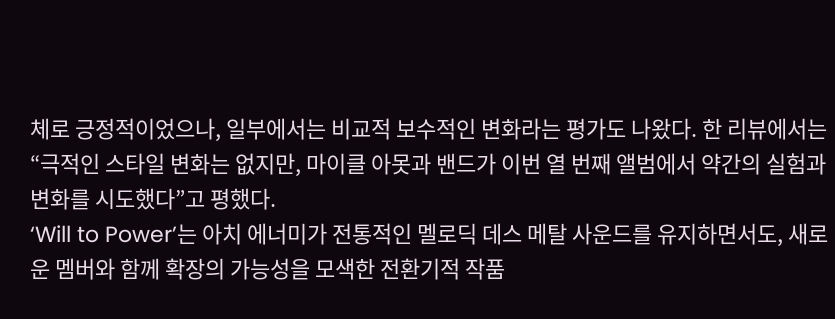체로 긍정적이었으나, 일부에서는 비교적 보수적인 변화라는 평가도 나왔다. 한 리뷰에서는 “극적인 스타일 변화는 없지만, 마이클 아못과 밴드가 이번 열 번째 앨범에서 약간의 실험과 변화를 시도했다”고 평했다.
‘Will to Power’는 아치 에너미가 전통적인 멜로딕 데스 메탈 사운드를 유지하면서도, 새로운 멤버와 함께 확장의 가능성을 모색한 전환기적 작품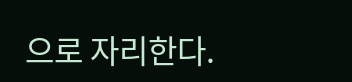으로 자리한다.